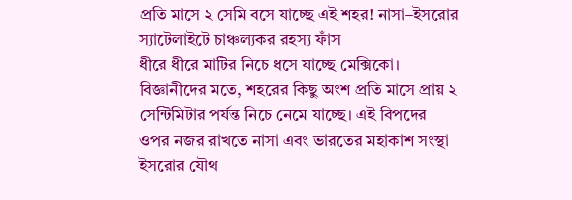প্রতি মাসে ২ সেমি বসে যাচ্ছে এই শহর! নাসা–ইসরোর স্যাটেলাইটে চাঞ্চল্যকর রহস্য ফাঁস
ধীরে ধীরে মাটির নিচে ধসে যাচ্ছে মেক্সিকো। বিজ্ঞানীদের মতে, শহরের কিছু অংশ প্রতি মাসে প্রায় ২ সেন্টিমিটার পর্যন্ত নিচে নেমে যাচ্ছে। এই বিপদের ওপর নজর রাখতে নাসা এবং ভারতের মহাকাশ সংস্থা ইসরোর যৌথ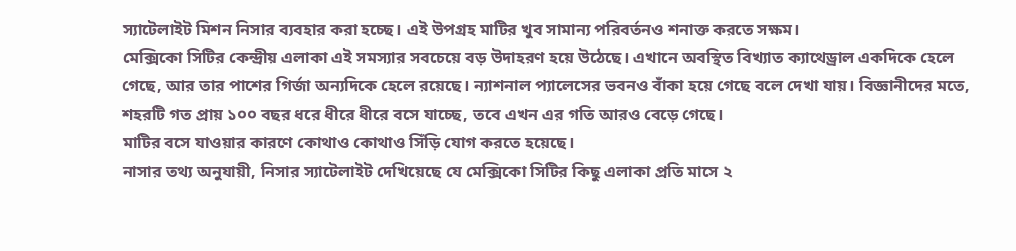স্যাটেলাইট মিশন নিসার ব্যবহার করা হচ্ছে। এই উপগ্রহ মাটির খুব সামান্য পরিবর্তনও শনাক্ত করতে সক্ষম।
মেক্সিকো সিটির কেন্দ্রীয় এলাকা এই সমস্যার সবচেয়ে বড় উদাহরণ হয়ে উঠেছে। এখানে অবস্থিত বিখ্যাত ক্যাথেড্রাল একদিকে হেলে গেছে, আর তার পাশের গির্জা অন্যদিকে হেলে রয়েছে। ন্যাশনাল প্যালেসের ভবনও বাঁকা হয়ে গেছে বলে দেখা যায়। বিজ্ঞানীদের মতে, শহরটি গত প্রায় ১০০ বছর ধরে ধীরে ধীরে বসে যাচ্ছে, তবে এখন এর গতি আরও বেড়ে গেছে।
মাটির বসে যাওয়ার কারণে কোথাও কোথাও সিঁড়ি যোগ করতে হয়েছে।
নাসার তথ্য অনুযায়ী, নিসার স্যাটেলাইট দেখিয়েছে যে মেক্সিকো সিটির কিছু এলাকা প্রতি মাসে ২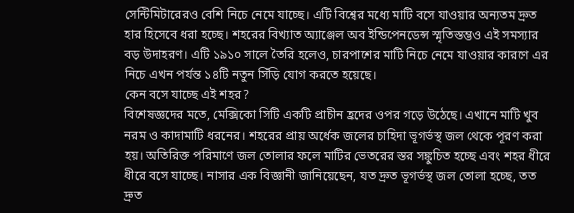সেন্টিমিটারেরও বেশি নিচে নেমে যাচ্ছে। এটি বিশ্বের মধ্যে মাটি বসে যাওয়ার অন্যতম দ্রুত হার হিসেবে ধরা হচ্ছে। শহরের বিখ্যাত অ্যাঞ্জেল অব ইন্ডিপেনডেন্স স্মৃতিস্তম্ভও এই সমস্যার বড় উদাহরণ। এটি ১৯১০ সালে তৈরি হলেও, চারপাশের মাটি নিচে নেমে যাওয়ার কারণে এর নিচে এখন পর্যন্ত ১৪টি নতুন সিঁড়ি যোগ করতে হয়েছে।
কেন বসে যাচ্ছে এই শহর?
বিশেষজ্ঞদের মতে, মেক্সিকো সিটি একটি প্রাচীন হ্রদের ওপর গড়ে উঠেছে। এখানে মাটি খুব নরম ও কাদামাটি ধরনের। শহরের প্রায় অর্ধেক জলের চাহিদা ভূগর্ভস্থ জল থেকে পূরণ করা হয়। অতিরিক্ত পরিমাণে জল তোলার ফলে মাটির ভেতরের স্তর সঙ্কুচিত হচ্ছে এবং শহর ধীরে ধীরে বসে যাচ্ছে। নাসার এক বিজ্ঞানী জানিয়েছেন, যত দ্রুত ভূগর্ভস্থ জল তোলা হচ্ছে, তত দ্রুত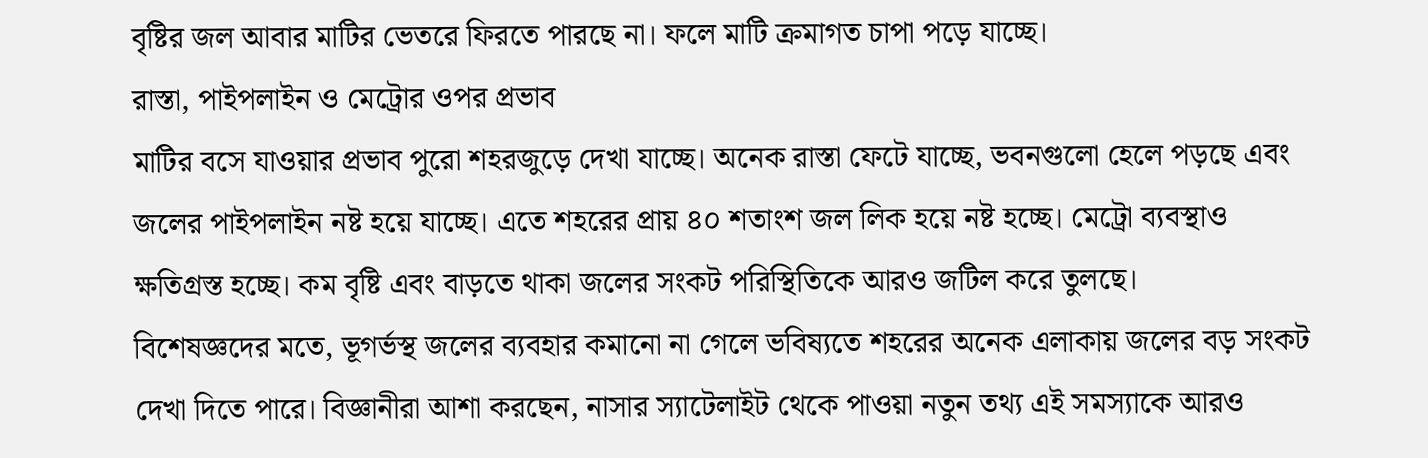বৃষ্টির জল আবার মাটির ভেতরে ফিরতে পারছে না। ফলে মাটি ক্রমাগত চাপা পড়ে যাচ্ছে।
রাস্তা, পাইপলাইন ও মেট্রোর ওপর প্রভাব
মাটির বসে যাওয়ার প্রভাব পুরো শহরজুড়ে দেখা যাচ্ছে। অনেক রাস্তা ফেটে যাচ্ছে, ভবনগুলো হেলে পড়ছে এবং জলের পাইপলাইন নষ্ট হয়ে যাচ্ছে। এতে শহরের প্রায় ৪০ শতাংশ জল লিক হয়ে নষ্ট হচ্ছে। মেট্রো ব্যবস্থাও ক্ষতিগ্রস্ত হচ্ছে। কম বৃষ্টি এবং বাড়তে থাকা জলের সংকট পরিস্থিতিকে আরও জটিল করে তুলছে।
বিশেষজ্ঞদের মতে, ভূগর্ভস্থ জলের ব্যবহার কমানো না গেলে ভবিষ্যতে শহরের অনেক এলাকায় জলের বড় সংকট দেখা দিতে পারে। বিজ্ঞানীরা আশা করছেন, নাসার স্যাটেলাইট থেকে পাওয়া নতুন তথ্য এই সমস্যাকে আরও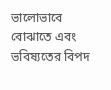ভালোভাবে বোঝাতে এবং ভবিষ্যতের বিপদ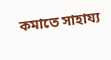কমাতে সাহায্য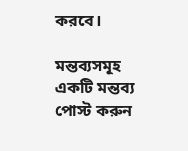করবে।

মন্তব্যসমূহ
একটি মন্তব্য পোস্ট করুন